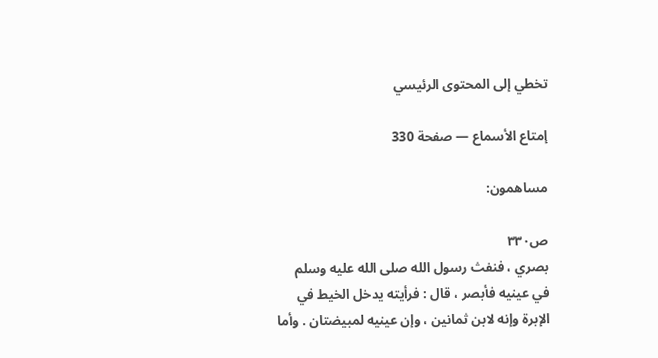تخطي إلى المحتوى الرئيسي

إمتاع الأسماع — صفحة 330

مساهمون:

ص٣٣٠
بصري ، فنفث رسول الله صلى الله عليه وسلم في عينيه فأبصر ، قال : فرأيته يدخل الخيط في الإبرة وإنه لابن ثمانين ، وإن عينيه لمبيضتان . وأما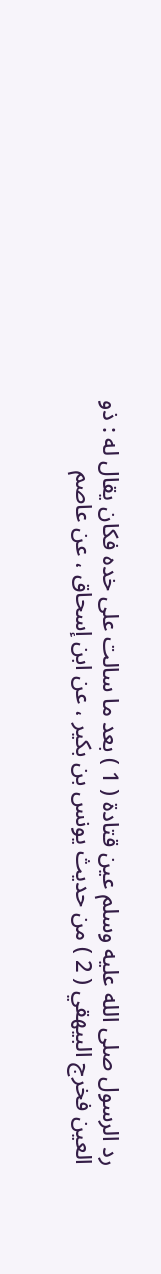رد الرسول صلى الله عليه وسلم عين قتادة ( 1 ) بعد ما سالت على خده فكان يقال له : ذو العين فخرج البيهقي ( 2 ) من حديث يونس بن بكير ، عن ابن إسحاق ، عن عاصم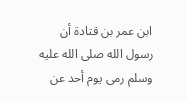ابن عمر بن قتادة أن رسول الله صلى الله عليه وسلم رمى يوم أحد عن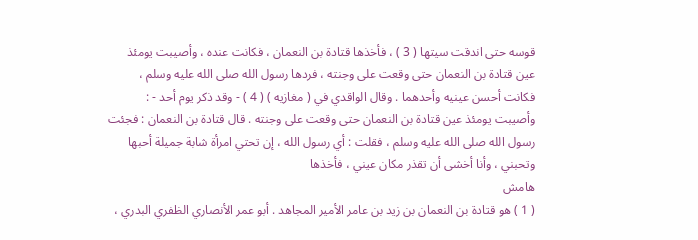قوسه حتى اندقت سيتها ( 3 ) ، فأخذها قتادة بن النعمان ، فكانت عنده ، وأصيبت يومئذ عين قتادة بن النعمان حتى وقعت على وجنته ، فردها رسول الله صلى الله عليه وسلم ، فكانت أحسن عينيه وأحدهما . وقال الواقدي في ( مغازيه ) ( 4 ) - وقد ذكر يوم أحد - : وأصيبت يومئذ عين قتادة بن النعمان حتى وقعت على وجنته . قال قتادة بن النعمان : فجئت رسول الله صلى الله عليه وسلم ، فقلت : أي رسول الله ، إن تحتي امرأة شابة جميلة أحبها وتحبني ، وأنا أخشى أن تقذر مكان عيني ، فأخذها
هامش
( 1 ) هو قتادة بن النعمان بن زيد بن عامر الأمير المجاهد . أبو عمر الأنصاري الظفري البدري ،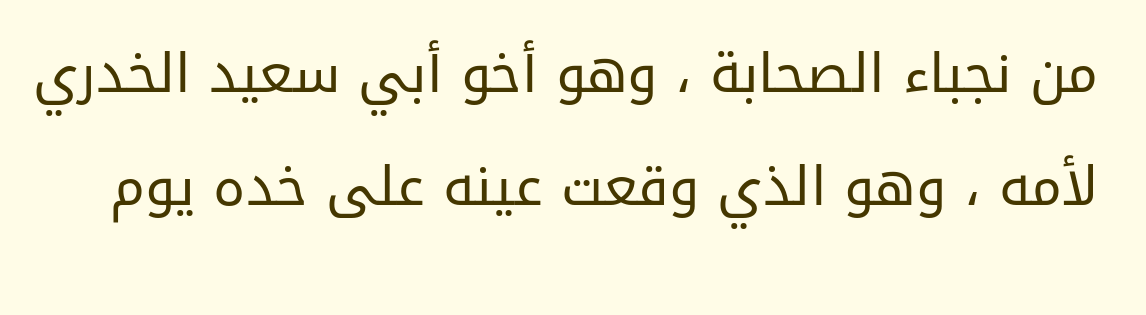من نجباء الصحابة ، وهو أخو أبي سعيد الخدري لأمه ، وهو الذي وقعت عينه على خده يوم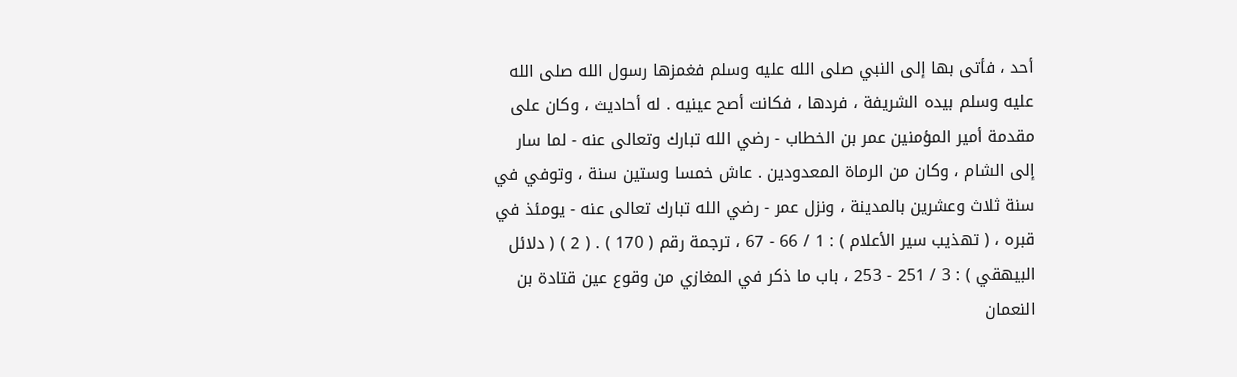أحد ، فأتى بها إلى النبي صلى الله عليه وسلم فغمزها رسول الله صلى الله عليه وسلم بيده الشريفة ، فردها ، فكانت أصح عينيه . له أحاديث ، وكان على مقدمة أمير المؤمنين عمر بن الخطاب - رضي الله تبارك وتعالى عنه - لما سار إلى الشام ، وكان من الرماة المعدودين . عاش خمسا وستين سنة ، وتوفي في سنة ثلاث وعشرين بالمدينة ، ونزل عمر - رضي الله تبارك تعالى عنه - يومئذ في قبره ، ( تهذيب سير الأعلام ) : 1 / 66 - 67 ، ترجمة رقم ( 170 ) . ( 2 ) ( دلائل البيهقي ) : 3 / 251 - 253 ، باب ما ذكر في المغازي من وقوع عين قتادة بن النعمان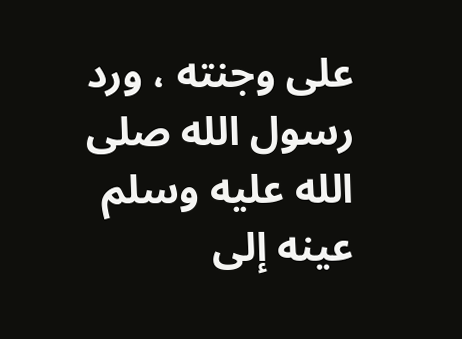على وجنته ، ورد رسول الله صلى الله عليه وسلم عينه إلى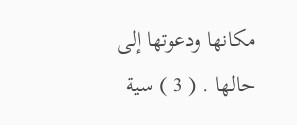مكانها ودعوتها إلى حالها . ( 3 ) سية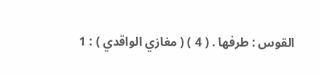القوس : طرفها . ( 4 ) ( مغازي الواقدي ) : 1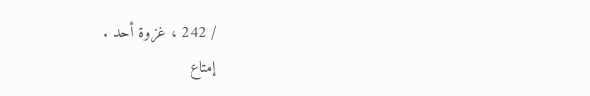/ 242 ، غزوة أحد .
إمتاع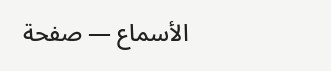الأسماع — صفحة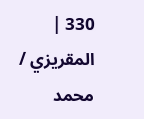330 | المقريزي / محمد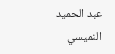عبد الحميد النميسي